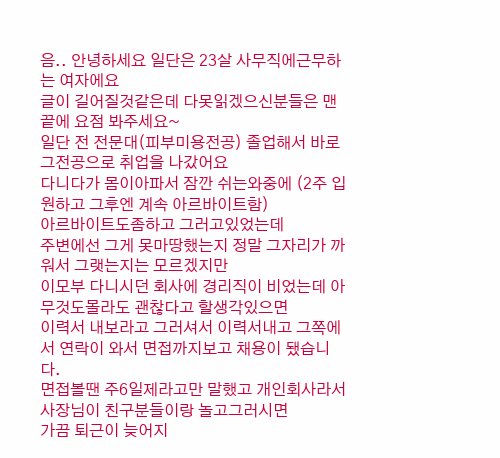음.. 안녕하세요 일단은 23살 사무직에근무하는 여자에요
글이 길어질것같은데 다못읽겠으신분들은 맨끝에 요점 봐주세요~
일단 전 전문대(피부미용전공) 졸업해서 바로 그전공으로 취업을 나갔어요
다니다가 몸이아파서 잠깐 쉬는와중에 (2주 입원하고 그후엔 계속 아르바이트함)
아르바이트도좀하고 그러고있었는데
주변에선 그게 못마땅했는지 정말 그자리가 까워서 그랫는지는 모르겠지만
이모부 다니시던 회사에 경리직이 비었는데 아무것도몰라도 괜찮다고 할생각있으면
이력서 내보라고 그러셔서 이력서내고 그쪽에서 연락이 와서 면접까지보고 채용이 됐습니다.
면접볼땐 주6일제라고만 말했고 개인회사라서 사장님이 친구분들이랑 놀고그러시면
가끔 퇴근이 늦어지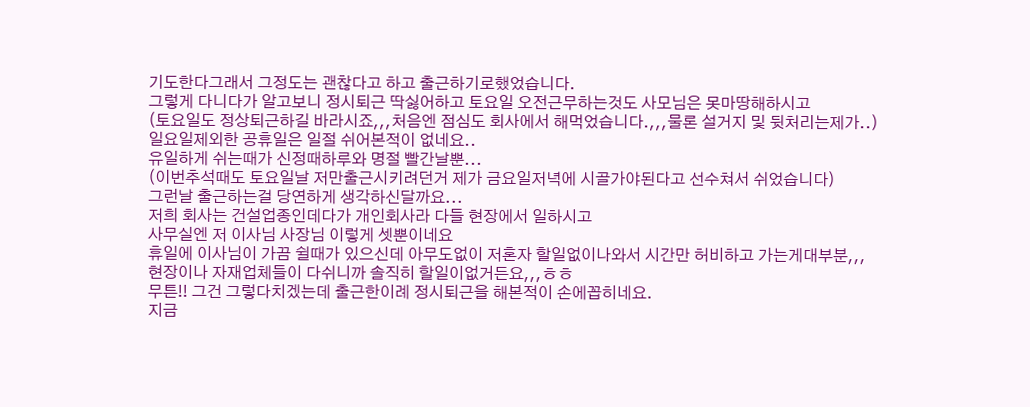기도한다그래서 그정도는 괜찮다고 하고 출근하기로했었습니다.
그렇게 다니다가 알고보니 정시퇴근 딱싫어하고 토요일 오전근무하는것도 사모님은 못마땅해하시고
(토요일도 정상퇴근하길 바라시죠,,,처음엔 점심도 회사에서 해먹었습니다.,,,물론 설거지 및 뒷처리는제가..)
일요일제외한 공휴일은 일절 쉬어본적이 없네요..
유일하게 쉬는때가 신정때하루와 명절 빨간날뿐...
(이번추석때도 토요일날 저만출근시키려던거 제가 금요일저녁에 시골가야된다고 선수쳐서 쉬었습니다)
그런날 출근하는걸 당연하게 생각하신달까요...
저희 회사는 건설업종인데다가 개인회사라 다들 현장에서 일하시고
사무실엔 저 이사님 사장님 이렇게 셋뿐이네요
휴일에 이사님이 가끔 쉴때가 있으신데 아무도없이 저혼자 할일없이나와서 시간만 허비하고 가는게대부분,,,
현장이나 자재업체들이 다쉬니까 솔직히 할일이없거든요,,,ㅎㅎ
무튼!! 그건 그렇다치겠는데 출근한이례 정시퇴근을 해본적이 손에꼽히네요.
지금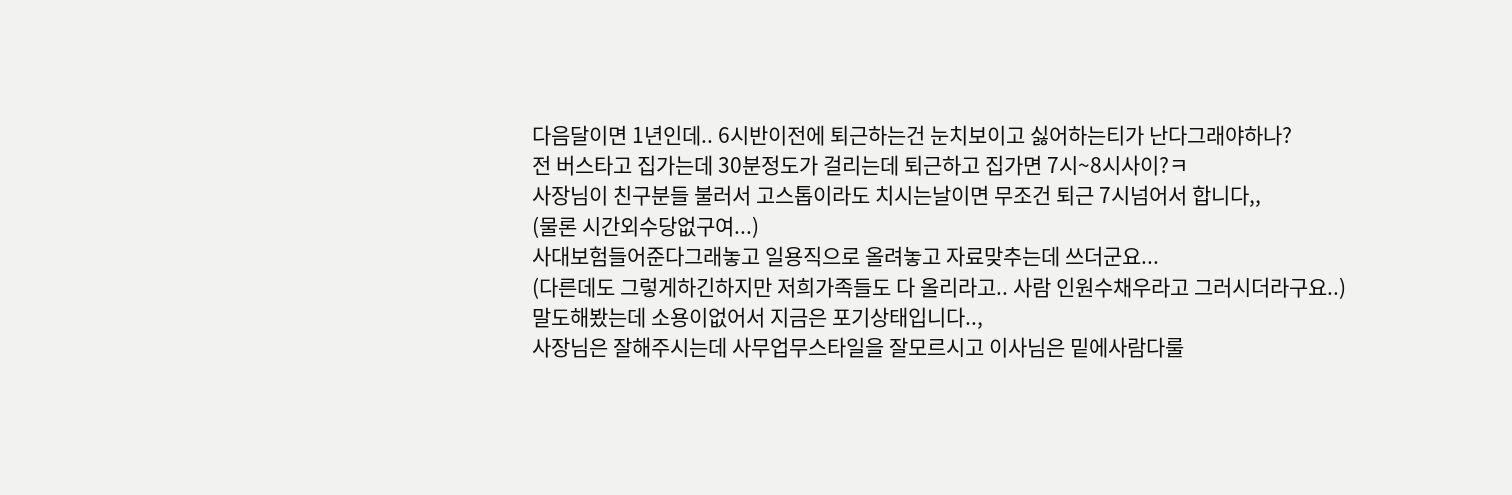다음달이면 1년인데.. 6시반이전에 퇴근하는건 눈치보이고 싫어하는티가 난다그래야하나?
전 버스타고 집가는데 30분정도가 걸리는데 퇴근하고 집가면 7시~8시사이?ㅋ
사장님이 친구분들 불러서 고스톱이라도 치시는날이면 무조건 퇴근 7시넘어서 합니다,,
(물론 시간외수당없구여...)
사대보험들어준다그래놓고 일용직으로 올려놓고 자료맞추는데 쓰더군요...
(다른데도 그렇게하긴하지만 저희가족들도 다 올리라고.. 사람 인원수채우라고 그러시더라구요..)
말도해봤는데 소용이없어서 지금은 포기상태입니다..,
사장님은 잘해주시는데 사무업무스타일을 잘모르시고 이사님은 밑에사람다룰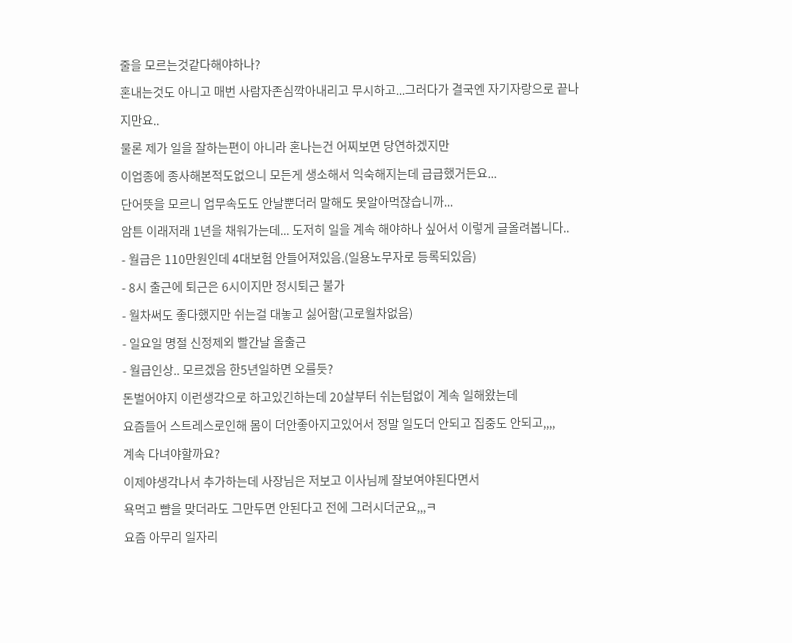줄을 모르는것같다해야하나?
혼내는것도 아니고 매번 사람자존심깍아내리고 무시하고...그러다가 결국엔 자기자랑으로 끝나지만요..
물론 제가 일을 잘하는편이 아니라 혼나는건 어찌보면 당연하겠지만
이업종에 종사해본적도없으니 모든게 생소해서 익숙해지는데 급급했거든요...
단어뜻을 모르니 업무속도도 안날뿐더러 말해도 못알아먹잖습니까...
암튼 이래저래 1년을 채워가는데... 도저히 일을 계속 해야하나 싶어서 이렇게 글올려봅니다..
- 월급은 110만원인데 4대보험 안들어져있음.(일용노무자로 등록되있음)
- 8시 출근에 퇴근은 6시이지만 정시퇴근 불가
- 월차써도 좋다했지만 쉬는걸 대놓고 싫어함(고로월차없음)
- 일요일 명절 신정제외 빨간날 올출근
- 월급인상.. 모르겠음 한5년일하면 오를듯?
돈벌어야지 이런생각으로 하고있긴하는데 20살부터 쉬는텀없이 계속 일해왔는데
요즘들어 스트레스로인해 몸이 더안좋아지고있어서 정말 일도더 안되고 집중도 안되고,,,,
계속 다녀야할까요?
이제야생각나서 추가하는데 사장님은 저보고 이사님께 잘보여야된다면서
욕먹고 뺨을 맞더라도 그만두면 안된다고 전에 그러시더군요,,,ㅋ
요즘 아무리 일자리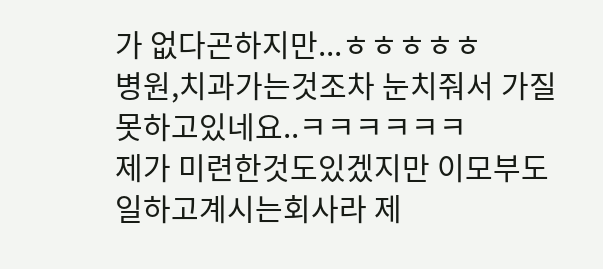가 없다곤하지만...ㅎㅎㅎㅎㅎ
병원,치과가는것조차 눈치줘서 가질못하고있네요..ㅋㅋㅋㅋㅋㅋ
제가 미련한것도있겠지만 이모부도 일하고계시는회사라 제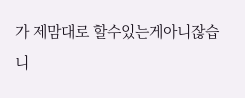가 제맘대로 할수있는게아니잖습니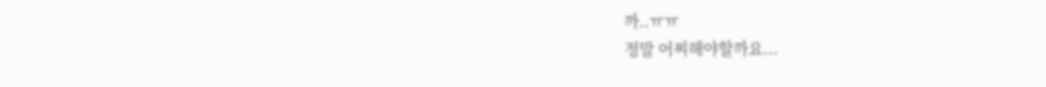까..ㅠㅠ
정말 어찌해야할까요...